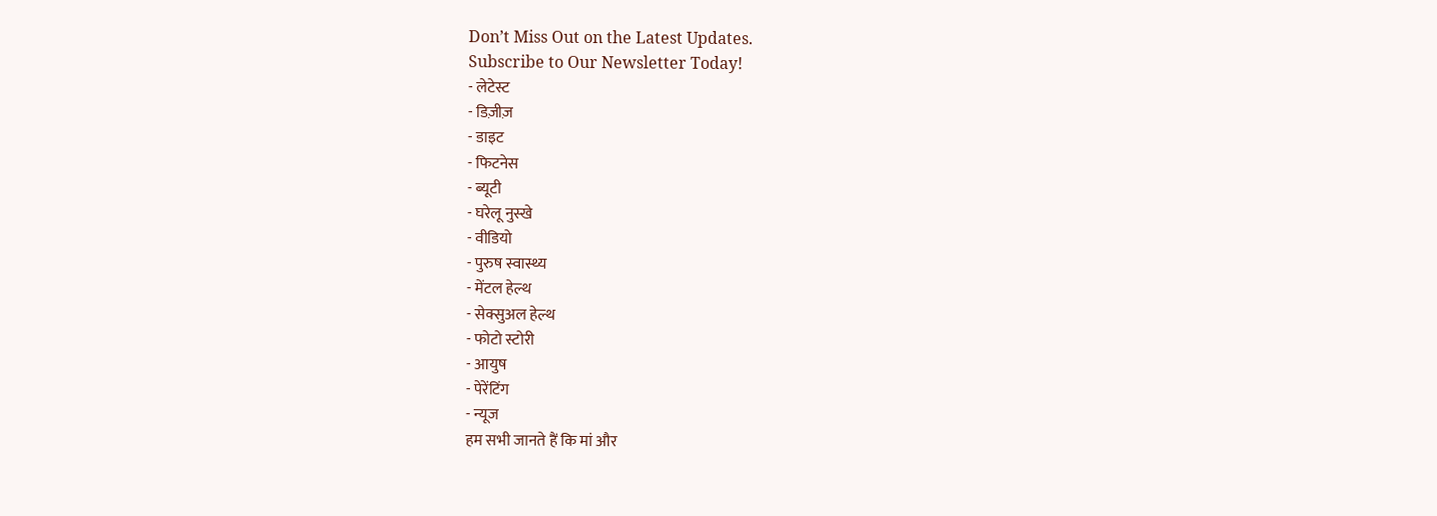Don’t Miss Out on the Latest Updates.
Subscribe to Our Newsletter Today!
- लेटेस्ट
- डिज़ीज़
- डाइट
- फिटनेस
- ब्यूटी
- घरेलू नुस्खे
- वीडियो
- पुरुष स्वास्थ्य
- मेंटल हेल्थ
- सेक्सुअल हेल्थ
- फोटो स्टोरी
- आयुष
- पेरेंटिंग
- न्यूज
हम सभी जानते हैं कि मां और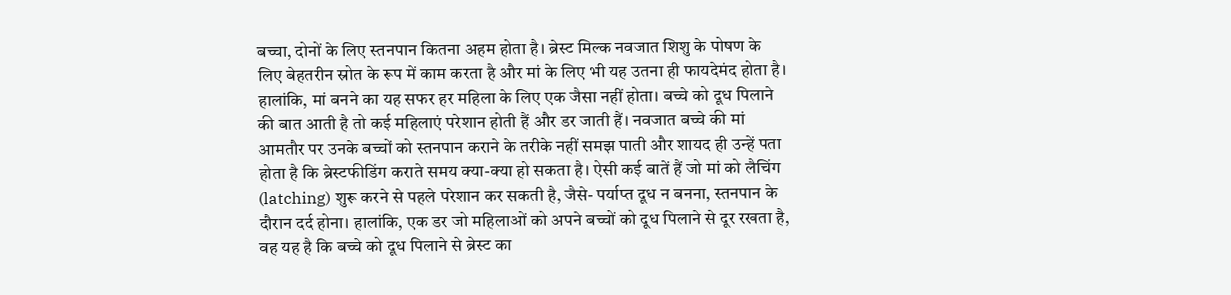बच्चा, दोनों के लिए स्तनपान कितना अहम होता है। ब्रेस्ट मिल्क नवजात शिशु के पोषण के लिए बेहतरीन स्रोत के रूप में काम करता है और मां के लिए भी यह उतना ही फायदेमंद होता है। हालांकि, मां बनने का यह सफर हर महिला के लिए एक जैसा नहीं होता। बच्चे को दूध पिलाने की बात आती है तो कई महिलाएं परेशान होती हैं और डर जाती हैं। नवजात बच्चे की मां आमतौर पर उनके बच्चों को स्तनपान कराने के तरीके नहीं समझ पाती और शायद ही उन्हें पता होता है कि ब्रेस्टफीडिंग कराते समय क्या-क्या हो सकता है। ऐसी कई बातें हैं जो मां को लैचिंग (latching) शुरू करने से पहले परेशान कर सकती है, जैसे- पर्याप्त दूध न बनना, स्तनपान के दौरान दर्द होना। हालांकि, एक डर जो महिलाओं को अपने बच्चों को दूध पिलाने से दूर रखता है, वह यह है कि बच्चे को दूध पिलाने से ब्रेस्ट का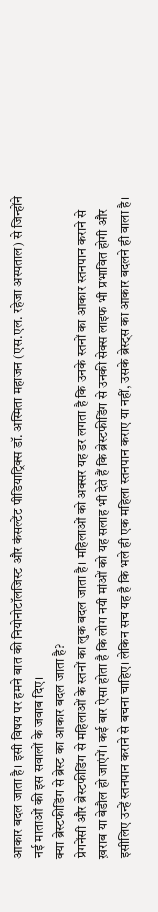आकार बदल जाता है। इसी विषय पर हमने बात की नियोनोटॉलजिस्ट और कंसल्टेंट पीडियाट्रिक्स डॉ. अस्मिता महाजन (एस.एल. रहेजा अस्पताल) से जिन्होंने नई माताओं की इस सवालों के जवाब दिए।
क्या ब्रेस्टफीडिंग से ब्रेस्ट का आकार बदल जाता है?
प्रेगनेंसी और ब्रेस्टफीडिंग से महिलाओं के स्तनों का लुक बदल जाता है। महिलाओं को अक्सर यह डर लगता है कि उनके स्तनों का आकार स्तनपान कराने से ख़राब या बेडौल हो जाएंगें। कई बार ऐसा होता है कि लोग नयी मांओं को यह सलाह भी देते हैं कि ब्रेस्टफीडिंग से उनकी सेक्स लाइफ भी प्रभावित होगी और इसीलिए उन्हें स्तनपान कराने से बचना चाहिए। लेकिन सच यह है कि भले ही एक महिला स्तनपान कराए या नहीं, उसके ब्रेस्ट्स का आकार बदलने ही वाला है।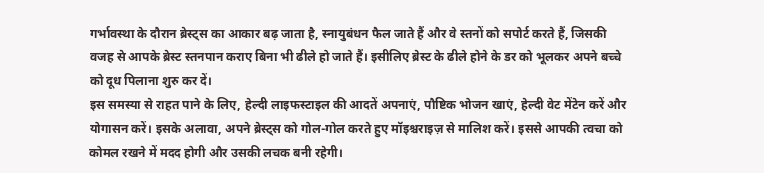गर्भावस्था के दौरान ब्रेस्ट्स का आकार बढ़ जाता है, स्नायुबंधन फैल जाते हैं और वे स्तनों को सपोर्ट करते हैं, जिसकी वजह से आपके ब्रेस्ट स्तनपान कराए बिना भी ढीले हो जाते हैं। इसीलिए ब्रेस्ट के ढीले होने के डर को भूलकर अपने बच्चे को दूध पिलाना शुरु कर दें।
इस समस्या से राहत पाने के लिए, हेल्दी लाइफस्टाइल की आदतें अपनाएं, पौष्टिक भोजन खाएं, हेल्दी वेट मेंटेन करें और योगासन करें। इसके अलावा, अपने ब्रेस्ट्स को गोल-गोल करते हुए मॉइश्चराइज़ से मालिश करें। इससे आपकी त्वचा को कोमल रखने में मदद होगी और उसकी लचक बनी रहेगी।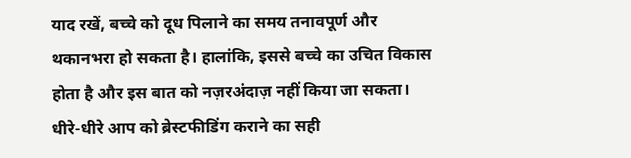याद रखें, बच्चे को दूध पिलाने का समय तनावपूर्ण और थकानभरा हो सकता है। हालांकि, इससे बच्चे का उचित विकास होता है और इस बात को नज़रअंदाज़ नहीं किया जा सकता। धीरे-धीरे आप को ब्रेस्टफीडिंग कराने का सही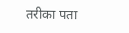तरीका पता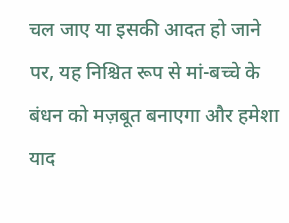चल जाए या इसकी आदत हो जाने पर, यह निश्चित रूप से मां-बच्चे के बंधन को मज़बूत बनाएगा और हमेशा याद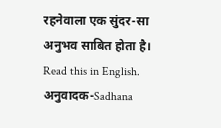रहनेवाला एक सुंदर-सा अनुभव साबित होता है।
Read this in English.
अनुवादक-Sadhana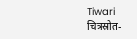Tiwari
चित्रस्रोत-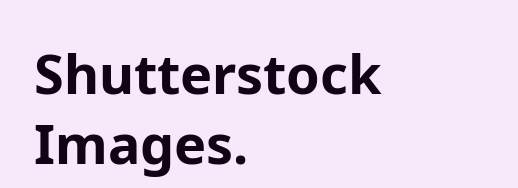Shutterstock Images.